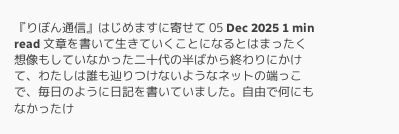『りぼん通信』はじめますに寄せて 05 Dec 2025 1 min read 文章を書いて生きていくことになるとはまったく想像もしていなかった二十代の半ばから終わりにかけて、わたしは誰も辿りつけないようなネットの端っこで、毎日のように日記を書いていました。自由で何にもなかったけ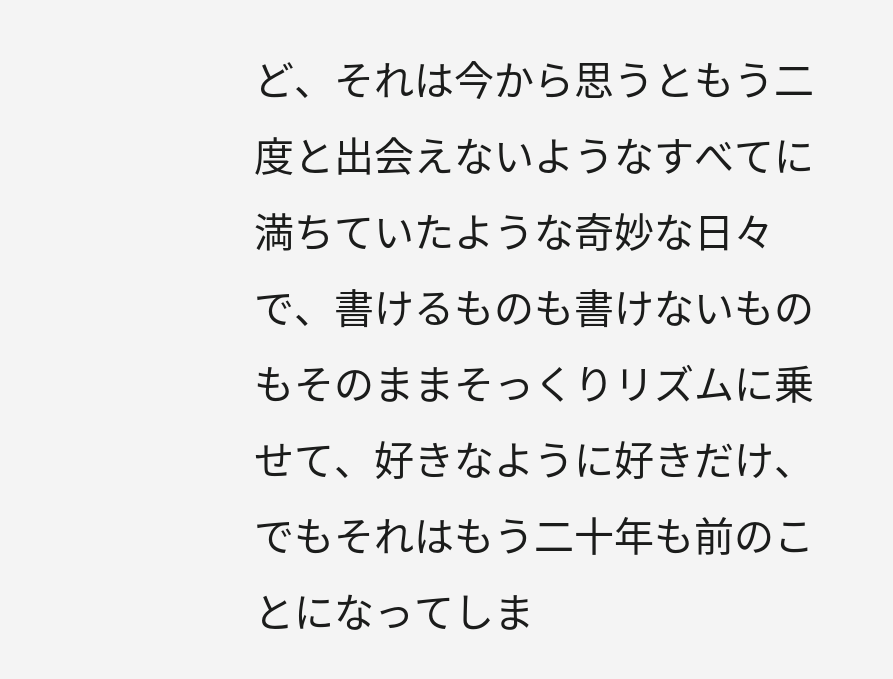ど、それは今から思うともう二度と出会えないようなすべてに満ちていたような奇妙な日々で、書けるものも書けないものもそのままそっくりリズムに乗せて、好きなように好きだけ、でもそれはもう二十年も前のことになってしま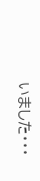いました・・・